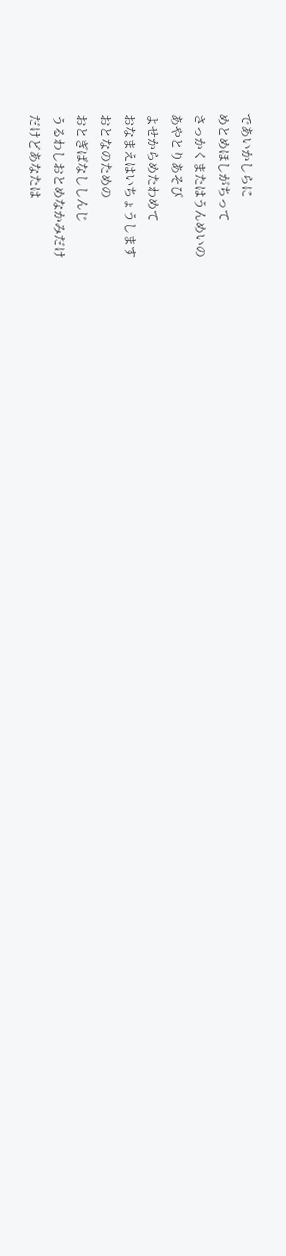であいかしらに
めとめほしがちって
さっかくまたはうんめいの
あやとりあそび
よせからめたわめて
おなまえはいちょうします
おとなのための
おとぎばなししんじ
うるわしおとめなかみだけ
だけどあなたは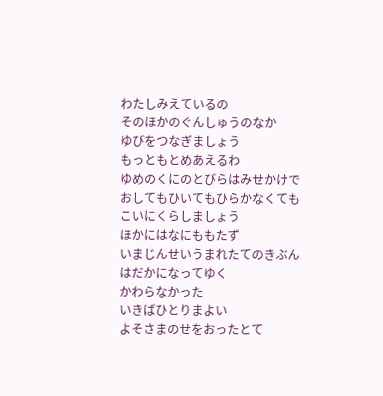わたしみえているの
そのほかのぐんしゅうのなか
ゆびをつなぎましょう
もっともとめあえるわ
ゆめのくにのとびらはみせかけで
おしてもひいてもひらかなくても
こいにくらしましょう
ほかにはなにももたず
いまじんせいうまれたてのきぶん
はだかになってゆく
かわらなかった
いきばひとりまよい
よそさまのせをおったとて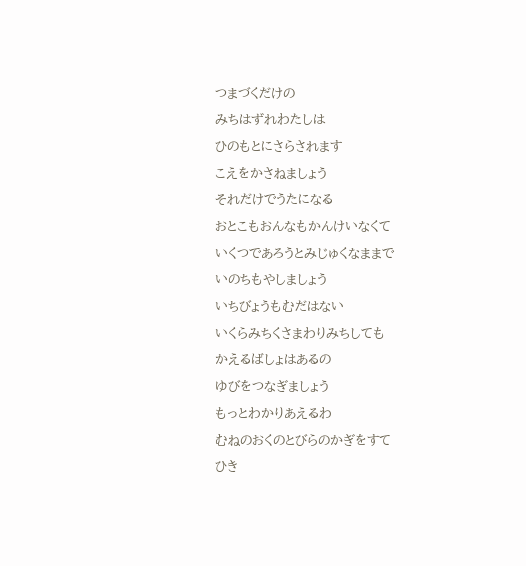つまづくだけの
みちはずれわたしは
ひのもとにさらされます
こえをかさねましょう
それだけでうたになる
おとこもおんなもかんけいなくて
いくつであろうとみじゅくなままで
いのちもやしましょう
いちびょうもむだはない
いくらみちくさまわりみちしても
かえるばしょはあるの
ゆびをつなぎましょう
もっとわかりあえるわ
むねのおくのとびらのかぎをすて
ひき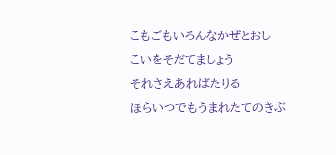こもごもいろんなかぜとおし
こいをそだてましょう
それさえあればたりる
ほらいつでもうまれたてのきぶ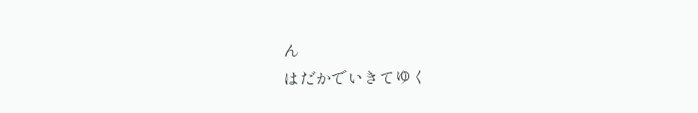ん
はだかでいきてゆく